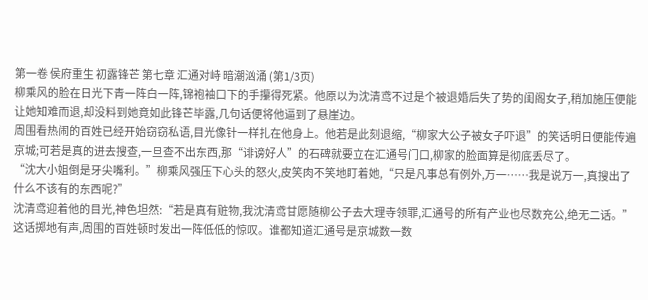第一卷 侯府重生 初露锋芒 第七章 汇通对峙 暗潮汹涌 (第1/3页)
柳乘风的脸在日光下青一阵白一阵,锦袍袖口下的手攥得死紧。他原以为沈清鸢不过是个被退婚后失了势的闺阁女子,稍加施压便能让她知难而退,却没料到她竟如此锋芒毕露,几句话便将他逼到了悬崖边。
周围看热闹的百姓已经开始窃窃私语,目光像针一样扎在他身上。他若是此刻退缩,“柳家大公子被女子吓退”的笑话明日便能传遍京城;可若是真的进去搜查,一旦查不出东西,那“诽谤好人”的石碑就要立在汇通号门口,柳家的脸面算是彻底丢尽了。
“沈大小姐倒是牙尖嘴利。”柳乘风强压下心头的怒火,皮笑肉不笑地盯着她,“只是凡事总有例外,万一……我是说万一,真搜出了什么不该有的东西呢?”
沈清鸢迎着他的目光,神色坦然:“若是真有赃物,我沈清鸢甘愿随柳公子去大理寺领罪,汇通号的所有产业也尽数充公,绝无二话。”
这话掷地有声,周围的百姓顿时发出一阵低低的惊叹。谁都知道汇通号是京城数一数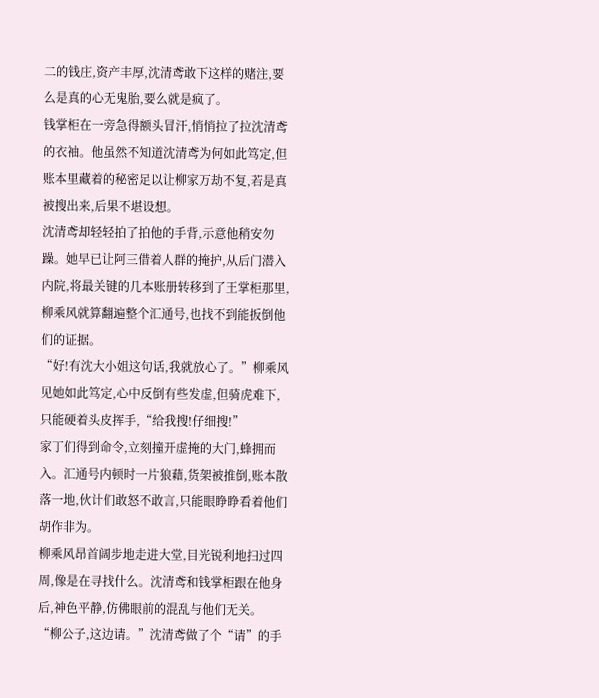二的钱庄,资产丰厚,沈清鸢敢下这样的赌注,要么是真的心无鬼胎,要么就是疯了。
钱掌柜在一旁急得额头冒汗,悄悄拉了拉沈清鸢的衣袖。他虽然不知道沈清鸢为何如此笃定,但账本里藏着的秘密足以让柳家万劫不复,若是真被搜出来,后果不堪设想。
沈清鸢却轻轻拍了拍他的手背,示意他稍安勿躁。她早已让阿三借着人群的掩护,从后门潜入内院,将最关键的几本账册转移到了王掌柜那里,柳乘风就算翻遍整个汇通号,也找不到能扳倒他们的证据。
“好!有沈大小姐这句话,我就放心了。”柳乘风见她如此笃定,心中反倒有些发虚,但骑虎难下,只能硬着头皮挥手,“给我搜!仔细搜!”
家丁们得到命令,立刻撞开虚掩的大门,蜂拥而入。汇通号内顿时一片狼藉,货架被推倒,账本散落一地,伙计们敢怒不敢言,只能眼睁睁看着他们胡作非为。
柳乘风昂首阔步地走进大堂,目光锐利地扫过四周,像是在寻找什么。沈清鸢和钱掌柜跟在他身后,神色平静,仿佛眼前的混乱与他们无关。
“柳公子,这边请。”沈清鸢做了个“请”的手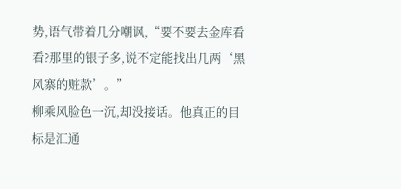势,语气带着几分嘲讽,“要不要去金库看看?那里的银子多,说不定能找出几两‘黑风寨的赃款’。”
柳乘风脸色一沉,却没接话。他真正的目标是汇通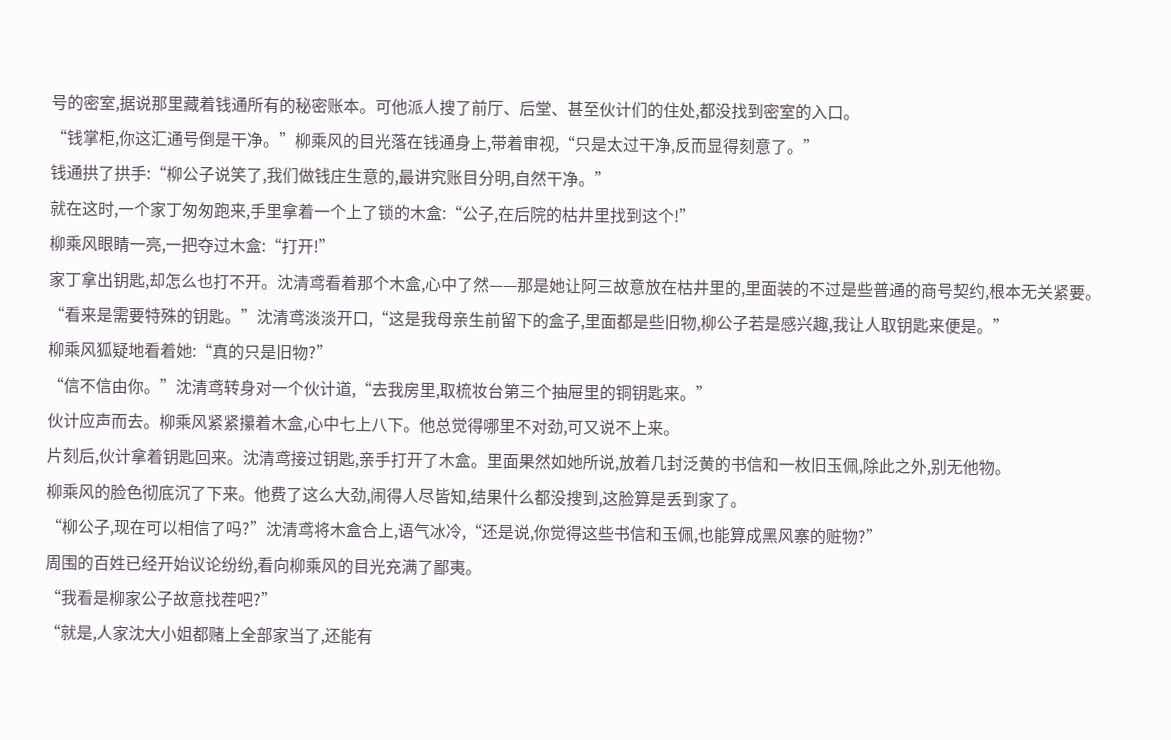号的密室,据说那里藏着钱通所有的秘密账本。可他派人搜了前厅、后堂、甚至伙计们的住处,都没找到密室的入口。
“钱掌柜,你这汇通号倒是干净。”柳乘风的目光落在钱通身上,带着审视,“只是太过干净,反而显得刻意了。”
钱通拱了拱手:“柳公子说笑了,我们做钱庄生意的,最讲究账目分明,自然干净。”
就在这时,一个家丁匆匆跑来,手里拿着一个上了锁的木盒:“公子,在后院的枯井里找到这个!”
柳乘风眼睛一亮,一把夺过木盒:“打开!”
家丁拿出钥匙,却怎么也打不开。沈清鸢看着那个木盒,心中了然——那是她让阿三故意放在枯井里的,里面装的不过是些普通的商号契约,根本无关紧要。
“看来是需要特殊的钥匙。”沈清鸢淡淡开口,“这是我母亲生前留下的盒子,里面都是些旧物,柳公子若是感兴趣,我让人取钥匙来便是。”
柳乘风狐疑地看着她:“真的只是旧物?”
“信不信由你。”沈清鸢转身对一个伙计道,“去我房里,取梳妆台第三个抽屉里的铜钥匙来。”
伙计应声而去。柳乘风紧紧攥着木盒,心中七上八下。他总觉得哪里不对劲,可又说不上来。
片刻后,伙计拿着钥匙回来。沈清鸢接过钥匙,亲手打开了木盒。里面果然如她所说,放着几封泛黄的书信和一枚旧玉佩,除此之外,别无他物。
柳乘风的脸色彻底沉了下来。他费了这么大劲,闹得人尽皆知,结果什么都没搜到,这脸算是丢到家了。
“柳公子,现在可以相信了吗?”沈清鸢将木盒合上,语气冰冷,“还是说,你觉得这些书信和玉佩,也能算成黑风寨的赃物?”
周围的百姓已经开始议论纷纷,看向柳乘风的目光充满了鄙夷。
“我看是柳家公子故意找茬吧?”
“就是,人家沈大小姐都赌上全部家当了,还能有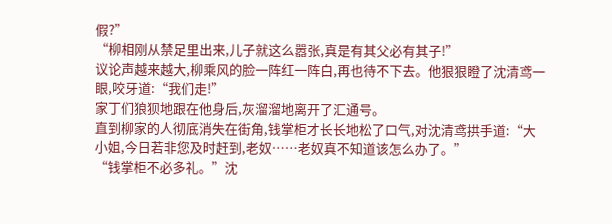假?”
“柳相刚从禁足里出来,儿子就这么嚣张,真是有其父必有其子!”
议论声越来越大,柳乘风的脸一阵红一阵白,再也待不下去。他狠狠瞪了沈清鸢一眼,咬牙道:“我们走!”
家丁们狼狈地跟在他身后,灰溜溜地离开了汇通号。
直到柳家的人彻底消失在街角,钱掌柜才长长地松了口气,对沈清鸢拱手道:“大小姐,今日若非您及时赶到,老奴……老奴真不知道该怎么办了。”
“钱掌柜不必多礼。”沈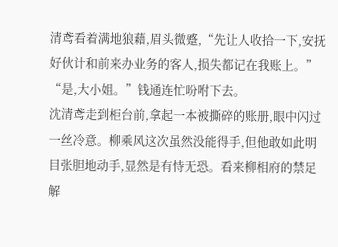清鸢看着满地狼藉,眉头微蹙,“先让人收拾一下,安抚好伙计和前来办业务的客人,损失都记在我账上。”
“是,大小姐。”钱通连忙吩咐下去。
沈清鸢走到柜台前,拿起一本被撕碎的账册,眼中闪过一丝冷意。柳乘风这次虽然没能得手,但他敢如此明目张胆地动手,显然是有恃无恐。看来柳相府的禁足解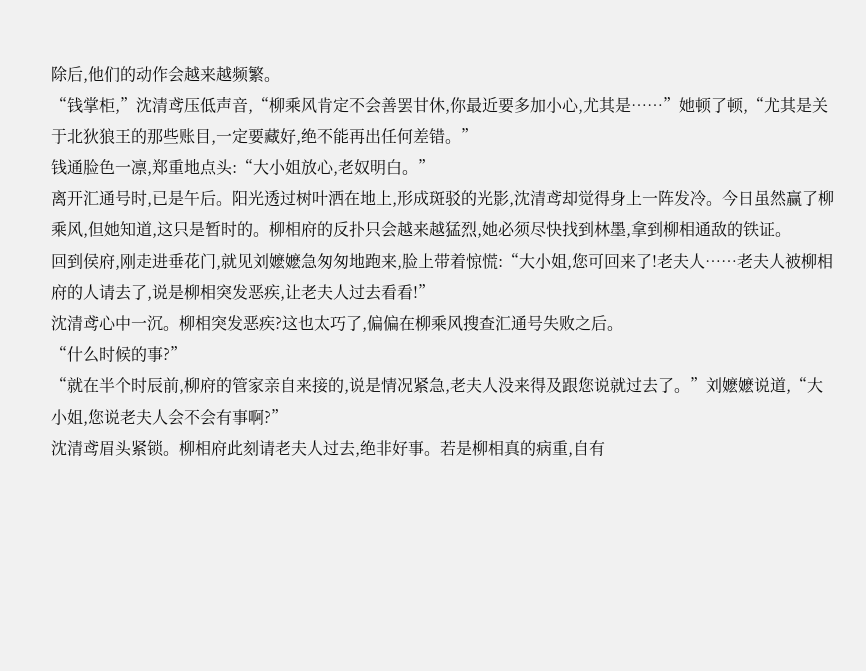除后,他们的动作会越来越频繁。
“钱掌柜,”沈清鸢压低声音,“柳乘风肯定不会善罢甘休,你最近要多加小心,尤其是……”她顿了顿,“尤其是关于北狄狼王的那些账目,一定要藏好,绝不能再出任何差错。”
钱通脸色一凛,郑重地点头:“大小姐放心,老奴明白。”
离开汇通号时,已是午后。阳光透过树叶洒在地上,形成斑驳的光影,沈清鸢却觉得身上一阵发冷。今日虽然赢了柳乘风,但她知道,这只是暂时的。柳相府的反扑只会越来越猛烈,她必须尽快找到林墨,拿到柳相通敌的铁证。
回到侯府,刚走进垂花门,就见刘嬷嬷急匆匆地跑来,脸上带着惊慌:“大小姐,您可回来了!老夫人……老夫人被柳相府的人请去了,说是柳相突发恶疾,让老夫人过去看看!”
沈清鸢心中一沉。柳相突发恶疾?这也太巧了,偏偏在柳乘风搜查汇通号失败之后。
“什么时候的事?”
“就在半个时辰前,柳府的管家亲自来接的,说是情况紧急,老夫人没来得及跟您说就过去了。”刘嬷嬷说道,“大小姐,您说老夫人会不会有事啊?”
沈清鸢眉头紧锁。柳相府此刻请老夫人过去,绝非好事。若是柳相真的病重,自有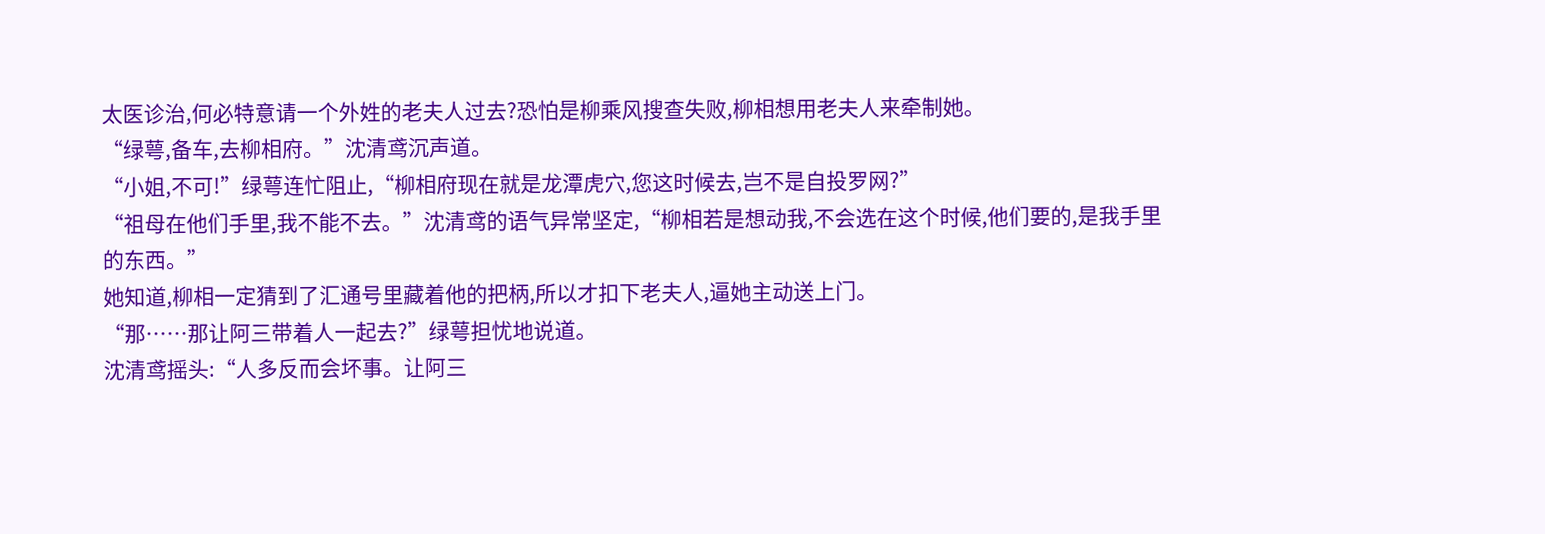太医诊治,何必特意请一个外姓的老夫人过去?恐怕是柳乘风搜查失败,柳相想用老夫人来牵制她。
“绿萼,备车,去柳相府。”沈清鸢沉声道。
“小姐,不可!”绿萼连忙阻止,“柳相府现在就是龙潭虎穴,您这时候去,岂不是自投罗网?”
“祖母在他们手里,我不能不去。”沈清鸢的语气异常坚定,“柳相若是想动我,不会选在这个时候,他们要的,是我手里的东西。”
她知道,柳相一定猜到了汇通号里藏着他的把柄,所以才扣下老夫人,逼她主动送上门。
“那……那让阿三带着人一起去?”绿萼担忧地说道。
沈清鸢摇头:“人多反而会坏事。让阿三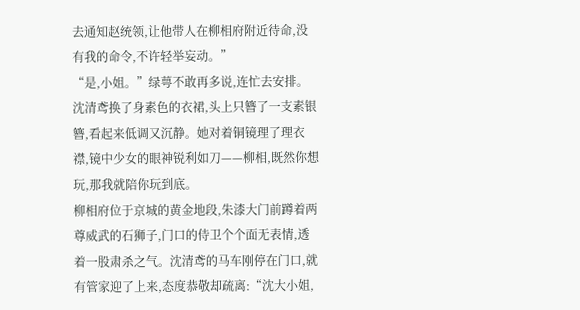去通知赵统领,让他带人在柳相府附近待命,没有我的命令,不许轻举妄动。”
“是,小姐。”绿萼不敢再多说,连忙去安排。
沈清鸢换了身素色的衣裙,头上只簪了一支素银簪,看起来低调又沉静。她对着铜镜理了理衣襟,镜中少女的眼神锐利如刀——柳相,既然你想玩,那我就陪你玩到底。
柳相府位于京城的黄金地段,朱漆大门前蹲着两尊威武的石狮子,门口的侍卫个个面无表情,透着一股肃杀之气。沈清鸢的马车刚停在门口,就有管家迎了上来,态度恭敬却疏离:“沈大小姐,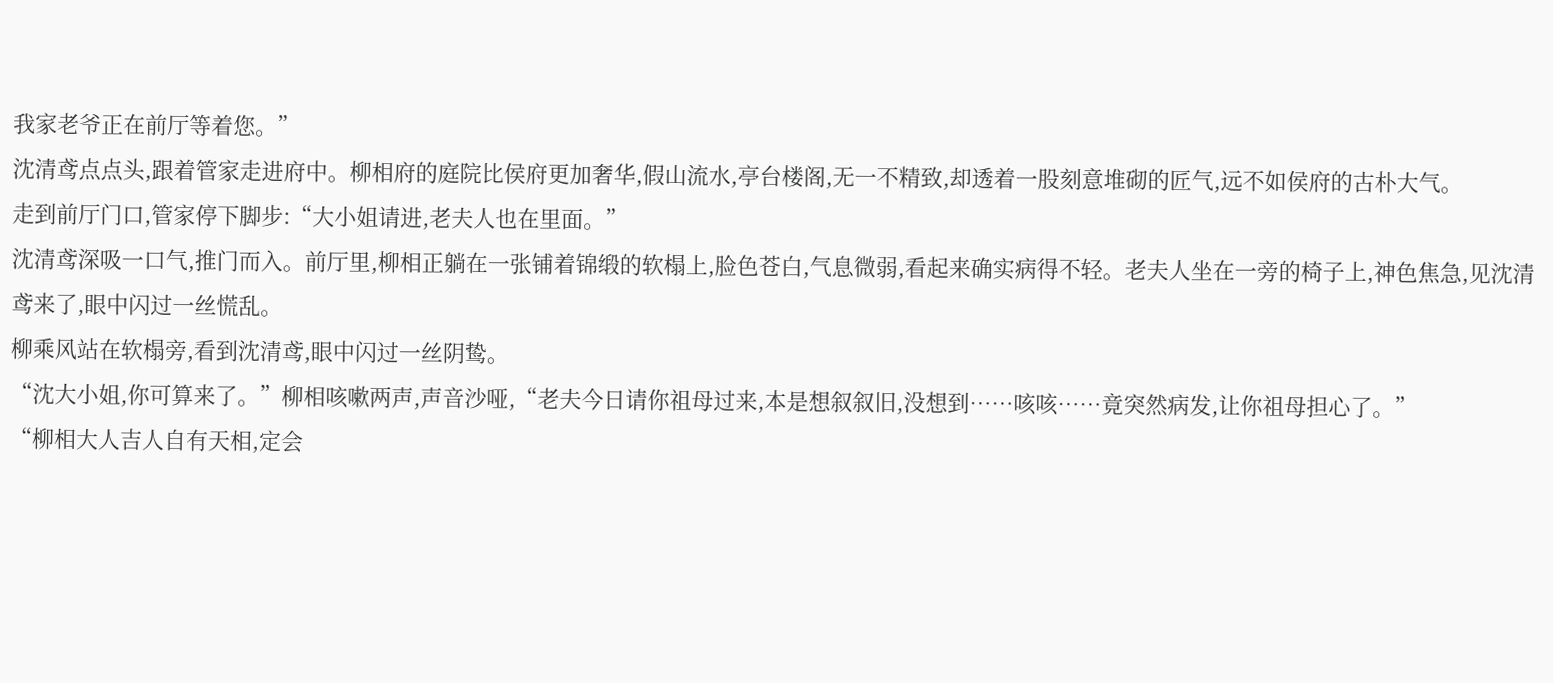我家老爷正在前厅等着您。”
沈清鸢点点头,跟着管家走进府中。柳相府的庭院比侯府更加奢华,假山流水,亭台楼阁,无一不精致,却透着一股刻意堆砌的匠气,远不如侯府的古朴大气。
走到前厅门口,管家停下脚步:“大小姐请进,老夫人也在里面。”
沈清鸢深吸一口气,推门而入。前厅里,柳相正躺在一张铺着锦缎的软榻上,脸色苍白,气息微弱,看起来确实病得不轻。老夫人坐在一旁的椅子上,神色焦急,见沈清鸢来了,眼中闪过一丝慌乱。
柳乘风站在软榻旁,看到沈清鸢,眼中闪过一丝阴鸷。
“沈大小姐,你可算来了。”柳相咳嗽两声,声音沙哑,“老夫今日请你祖母过来,本是想叙叙旧,没想到……咳咳……竟突然病发,让你祖母担心了。”
“柳相大人吉人自有天相,定会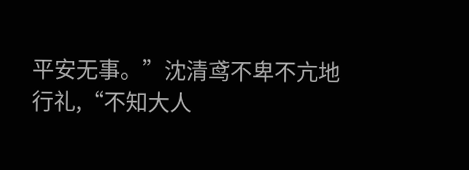平安无事。”沈清鸢不卑不亢地行礼,“不知大人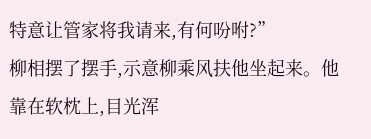特意让管家将我请来,有何吩咐?”
柳相摆了摆手,示意柳乘风扶他坐起来。他靠在软枕上,目光浑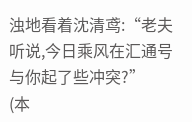浊地看着沈清鸢:“老夫听说,今日乘风在汇通号与你起了些冲突?”
(本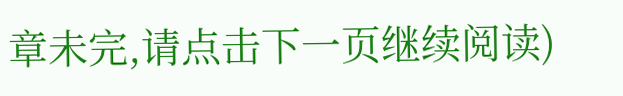章未完,请点击下一页继续阅读)